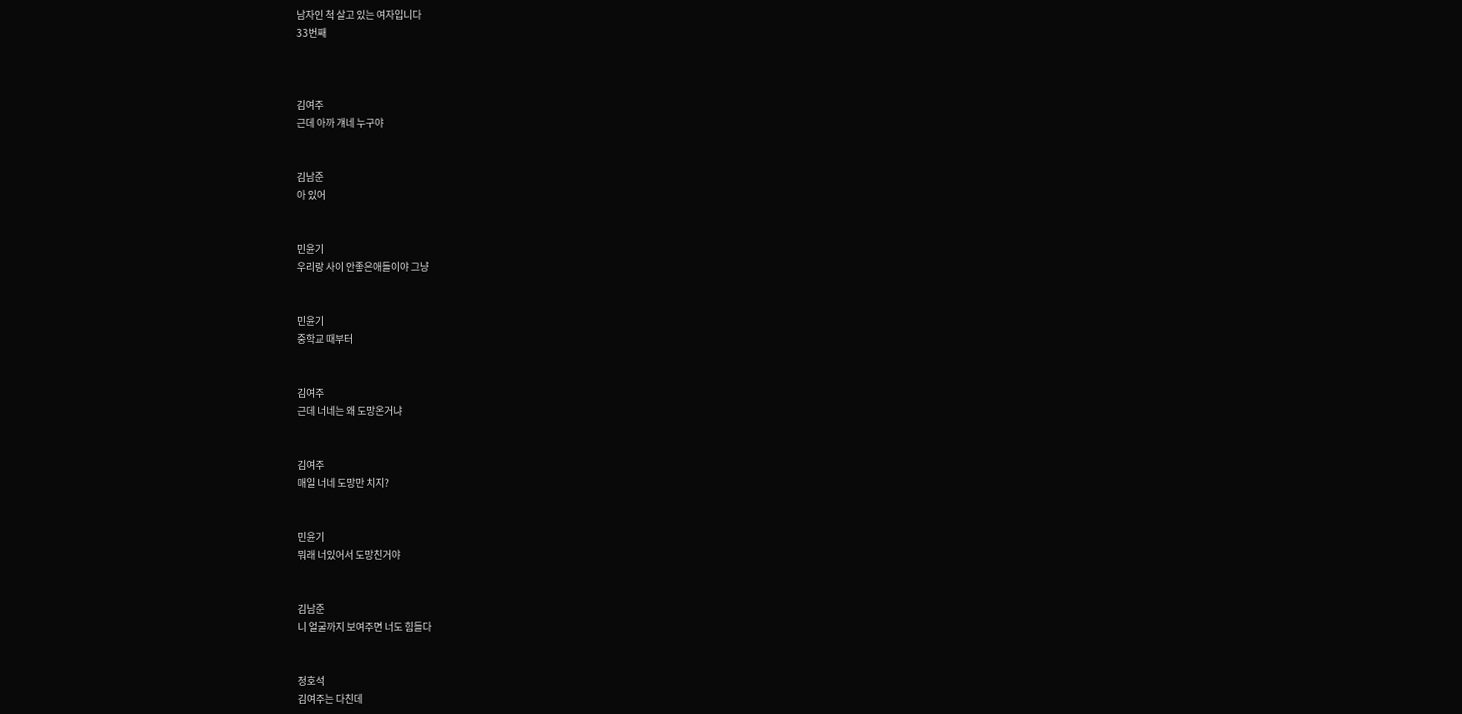남자인 척 살고 있는 여자입니다
33번째



김여주
근데 아까 걔네 누구야


김남준
아 있어


민윤기
우리랑 사이 안좋은애들이야 그냥


민윤기
중학교 때부터


김여주
근데 너네는 왜 도망온거냐


김여주
매일 너네 도망만 치지?


민윤기
뭐래 너있어서 도망친거야


김남준
니 얼굴까지 보여주면 너도 힘들다


정호석
김여주는 다친데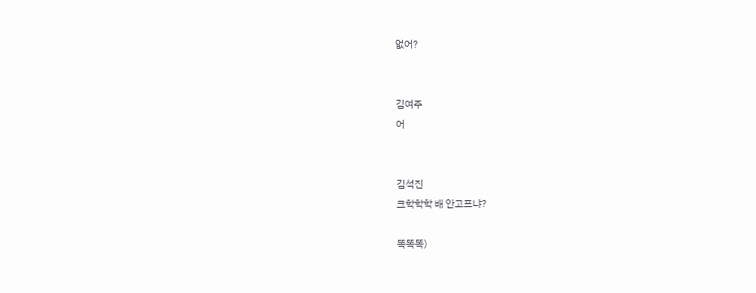없어?


김여주
어


김석진
크학학학 배 안고프냐?

똑똑똑)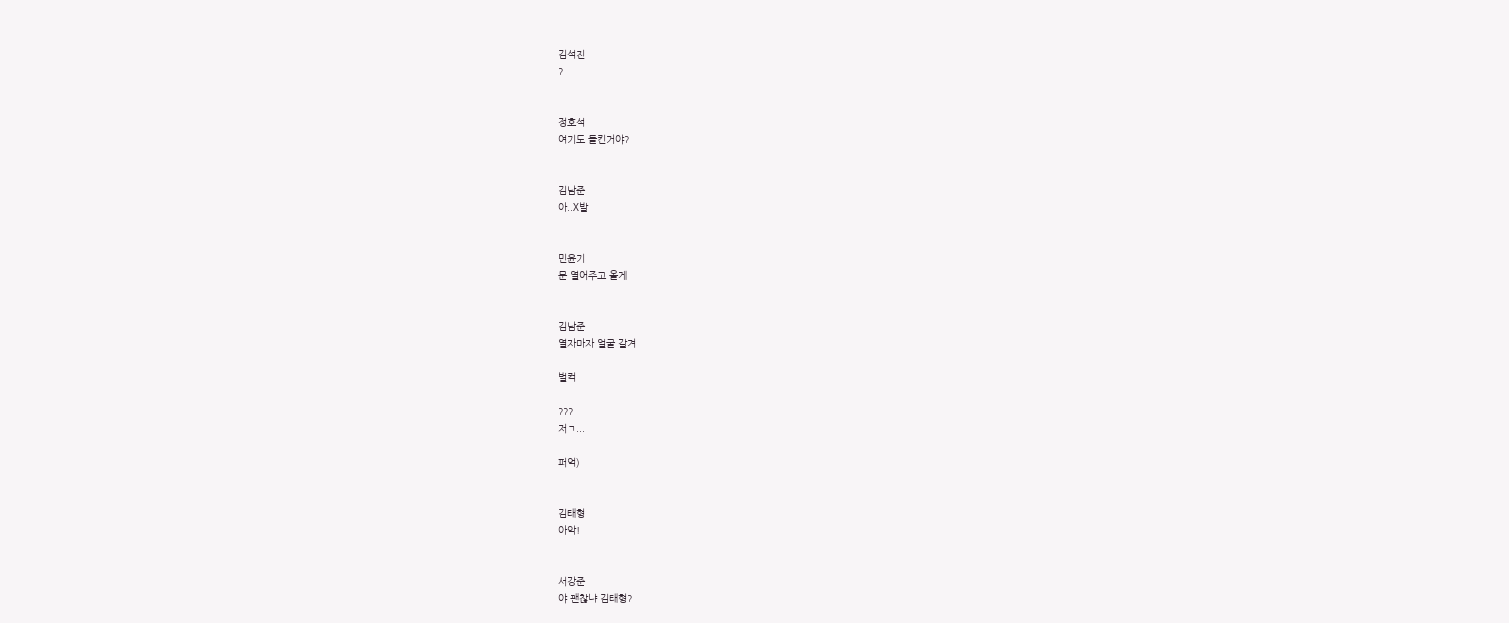김석진
?


정호석
여기도 들킨거야?


김남준
아..X발


민윤기
문 열어주고 올게


김남준
열자마자 얼굴 갈겨

벌컥

???
저ㄱ...

퍼억)


김태형
아악!


서강준
야 괜찮냐 김태형?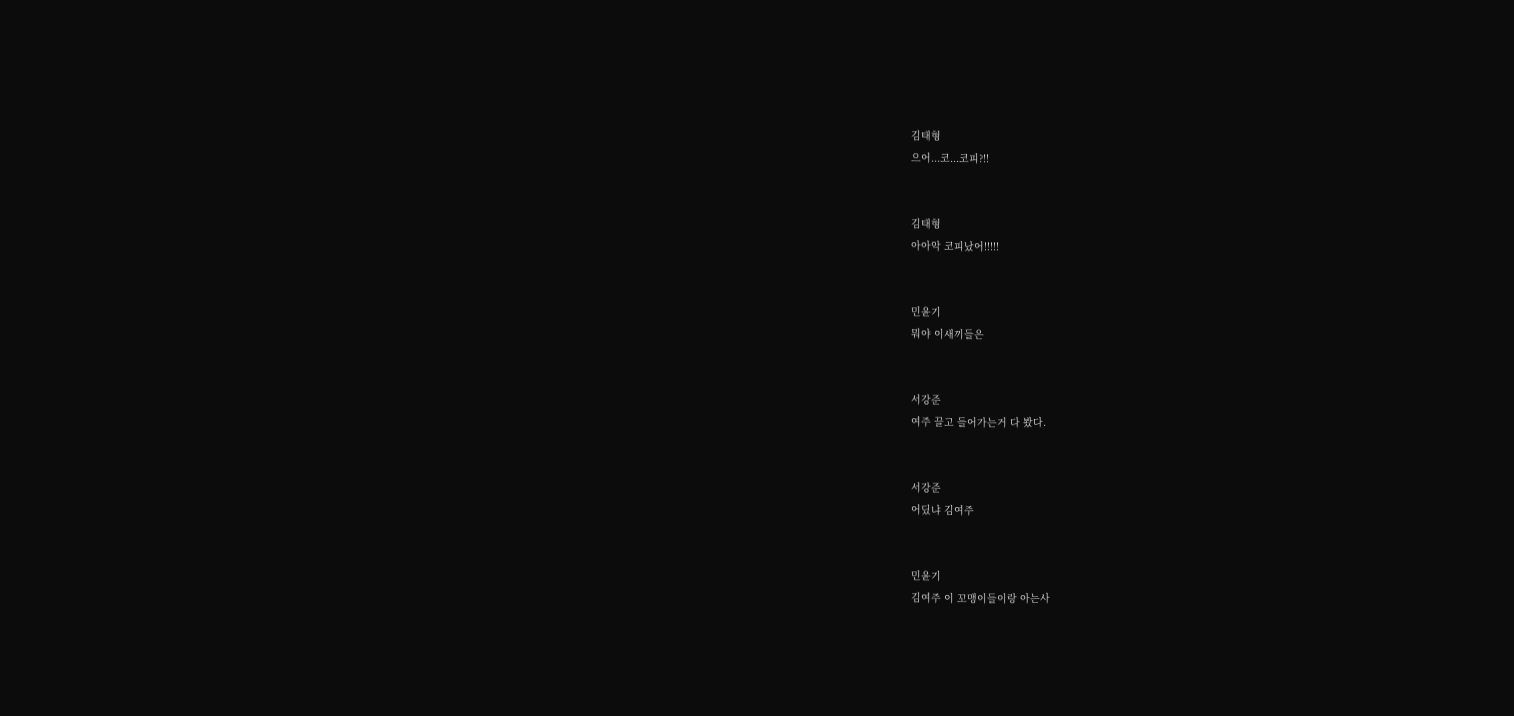김태형
으어...코...코피?!!


김태형
아아악 코피났어!!!!!


민윤기
뭐야 이새끼들은


서강준
여주 끌고 들어가는거 다 봤다.


서강준
어딨냐 김여주


민윤기
김여주 이 꼬맹이들이랑 아는사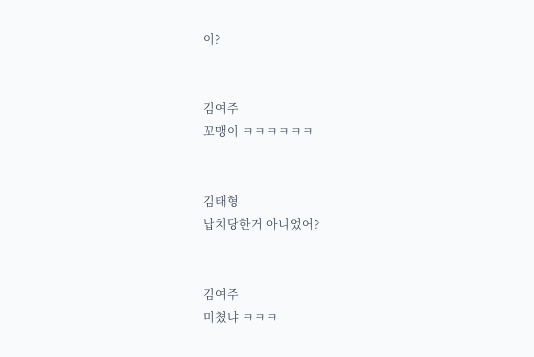이?


김여주
꼬맹이 ㅋㅋㅋㅋㅋㅋ


김태형
납치당한거 아니었어?


김여주
미쳤냐 ㅋㅋㅋ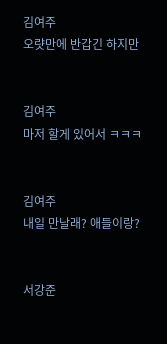김여주
오럇만에 반갑긴 하지만


김여주
마저 할게 있어서 ㅋㅋㅋ


김여주
내일 만날래? 애들이랑?


서강준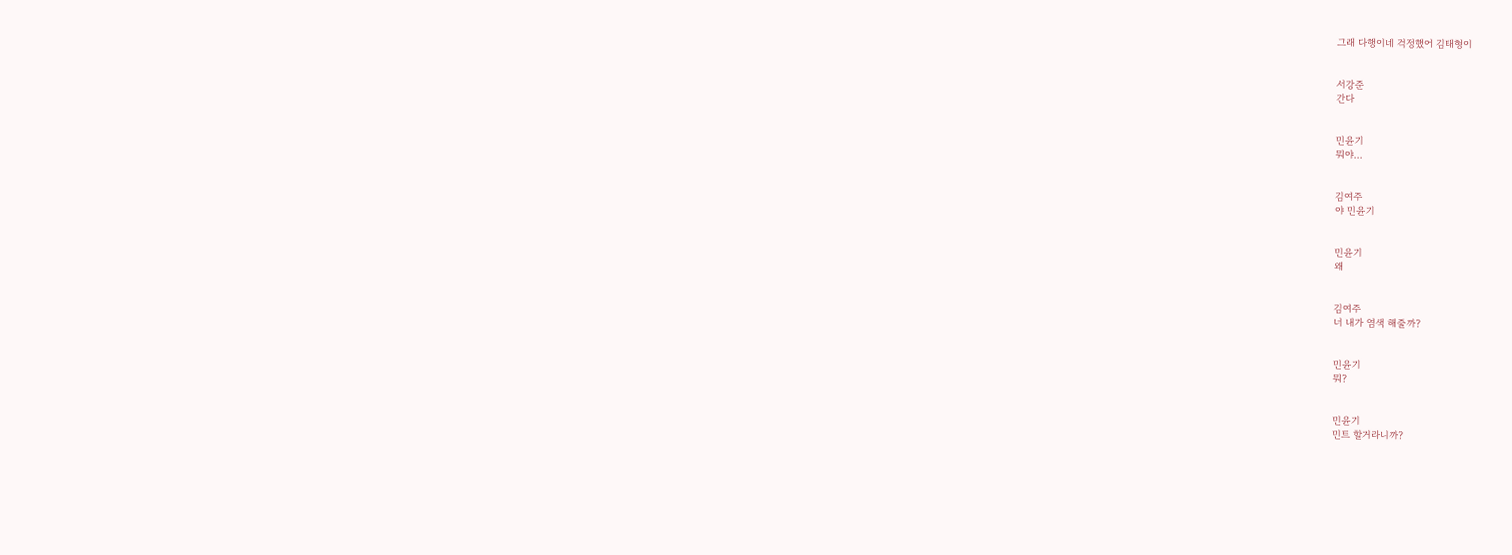그래 다행이네 걱정했어 김태형이


서강준
간다


민윤기
뭐야...


김여주
야 민윤기


민윤기
왜


김여주
너 내가 염색 해줄까?


민윤기
뭐?


민윤기
민트 할거라니까?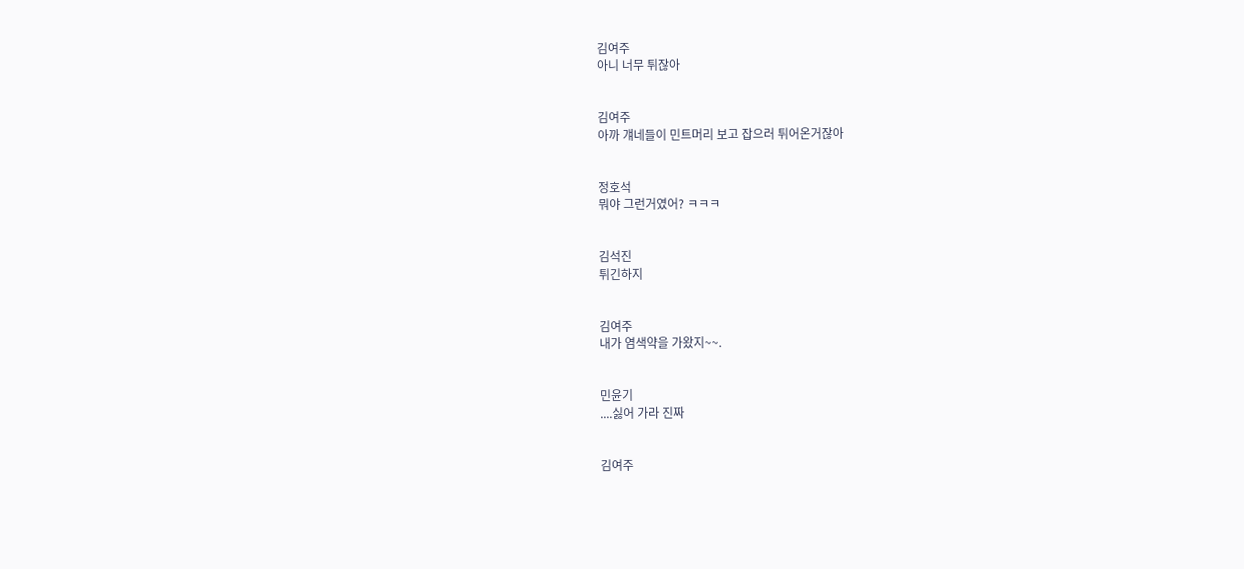김여주
아니 너무 튀잖아


김여주
아까 걔네들이 민트머리 보고 잡으러 튀어온거잖아


정호석
뭐야 그런거였어? ㅋㅋㅋ


김석진
튀긴하지


김여주
내가 염색약을 가왔지~~.


민윤기
....싫어 가라 진짜


김여주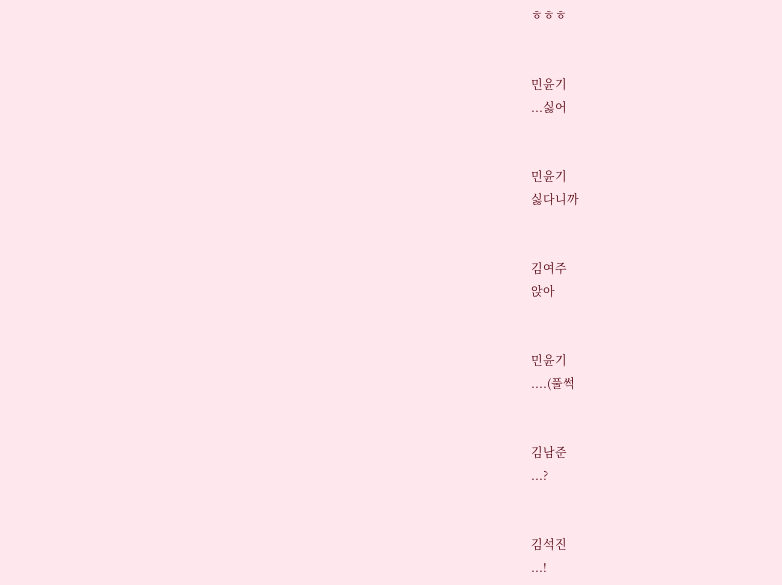ㅎㅎㅎ


민윤기
...싫어


민윤기
싫다니까


김여주
앉아


민윤기
....(풀썩


김남준
...?


김석진
...!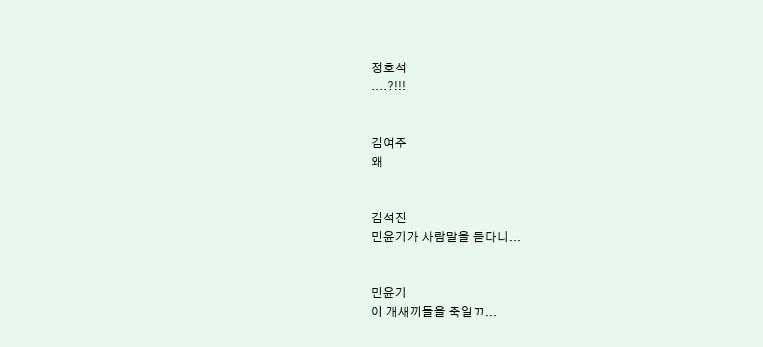정호석
....?!!!


김여주
왜


김석진
민윤기가 사람말을 듣다니...


민윤기
이 개새끼들을 죽일ㄲ...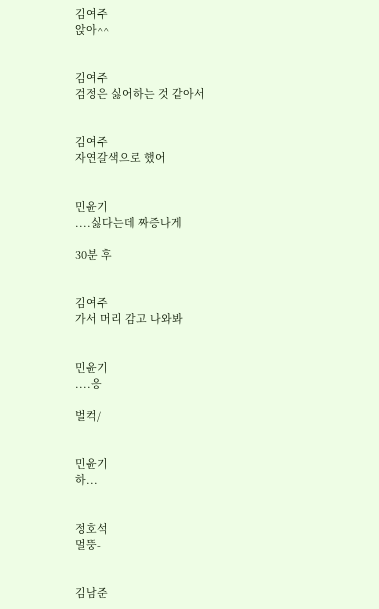김여주
앉아^^


김여주
검정은 싫어하는 것 같아서


김여주
자연갈색으로 했어


민윤기
....싫다는데 짜증나게

30분 후


김여주
가서 머리 감고 나와봐


민윤기
....응

벌컥/


민윤기
하...


정호석
멀뚱-


김남준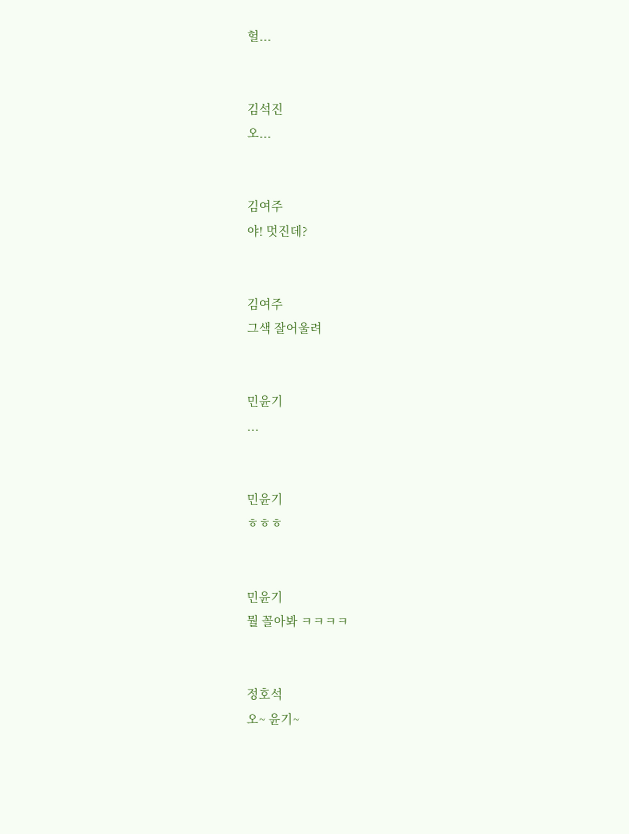헐...


김석진
오...


김여주
야! 멋진데?


김여주
그색 잘어울려


민윤기
...


민윤기
ㅎㅎㅎ


민윤기
뭘 꼴아봐 ㅋㅋㅋㅋ


정호석
오~ 윤기~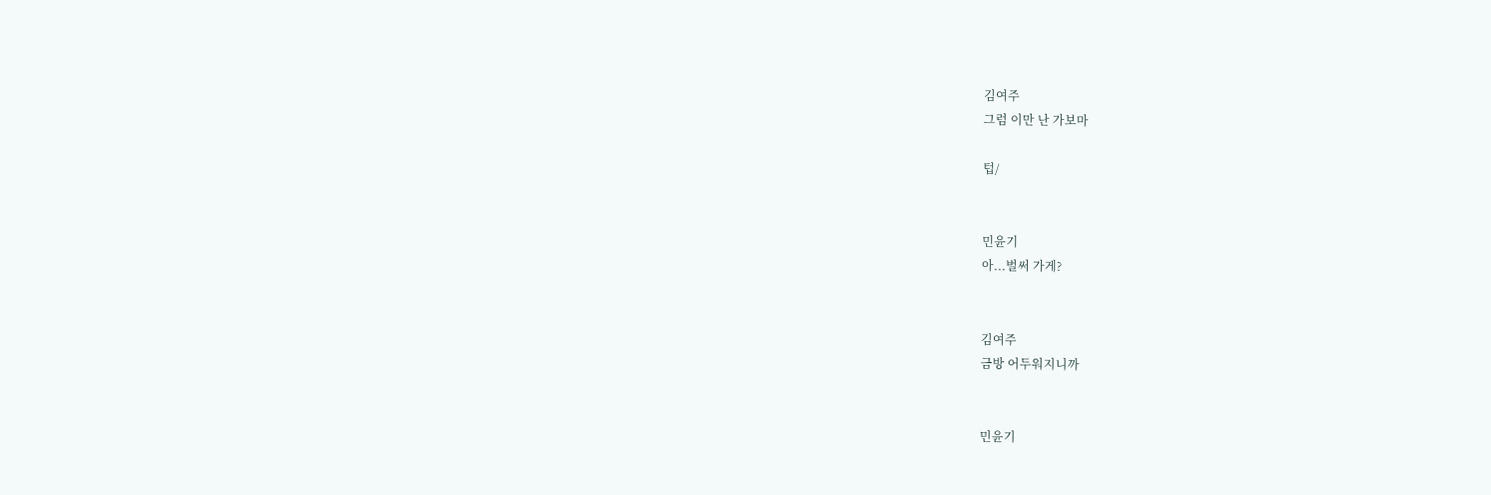김여주
그럼 이만 난 가보마

텁/


민윤기
아...벌써 가게?


김여주
금방 어두워지니까


민윤기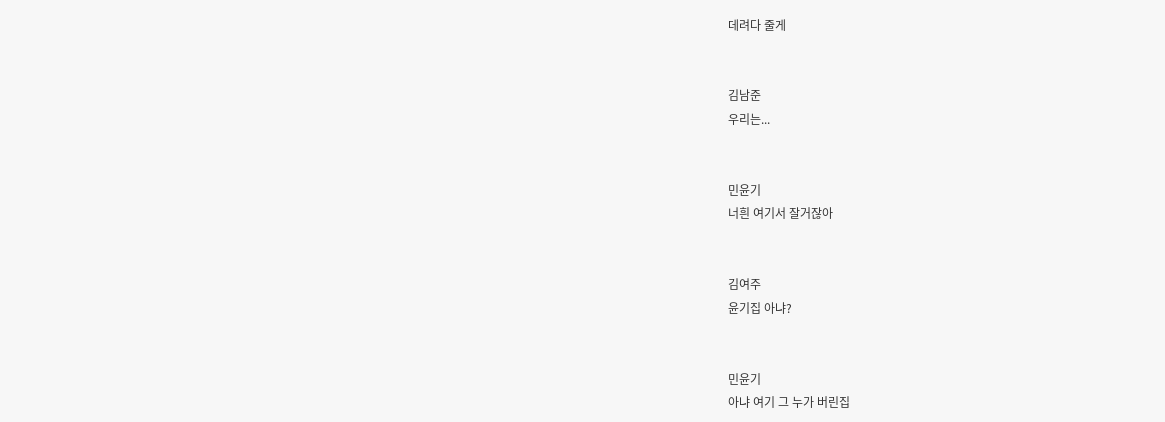데려다 줄게


김남준
우리는...


민윤기
너흰 여기서 잘거잖아


김여주
윤기집 아냐?


민윤기
아냐 여기 그 누가 버린집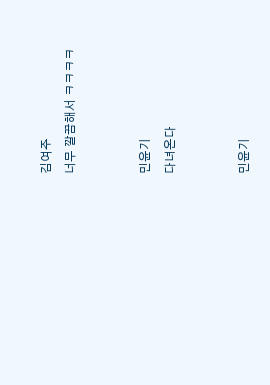김여주
너무 깔끔해서 ㅋㅋㅋㅋ


민윤기
다녀온다


민윤기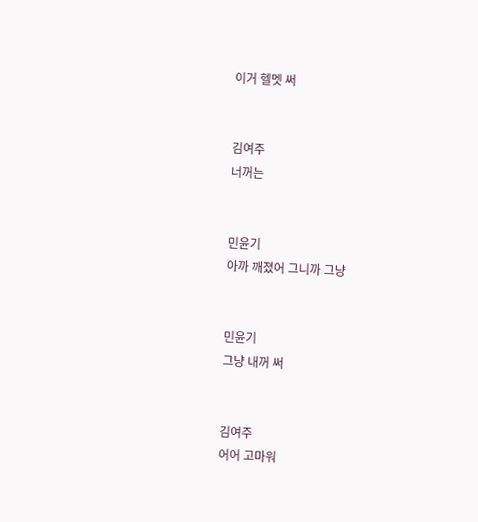이거 헬멧 써


김여주
너꺼는


민윤기
아까 깨졌어 그니까 그냥


민윤기
그냥 내꺼 써


김여주
어어 고마워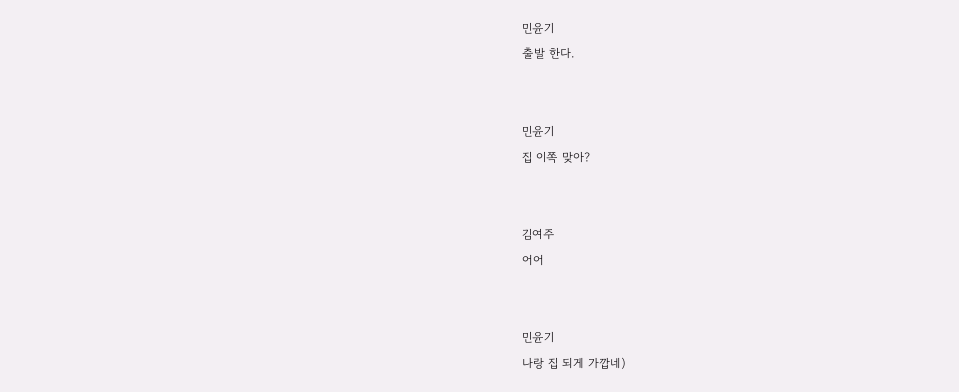민윤기
출발 한다.


민윤기
집 이쪽 맞아?


김여주
어어


민윤기
나랑 집 되게 가깝네)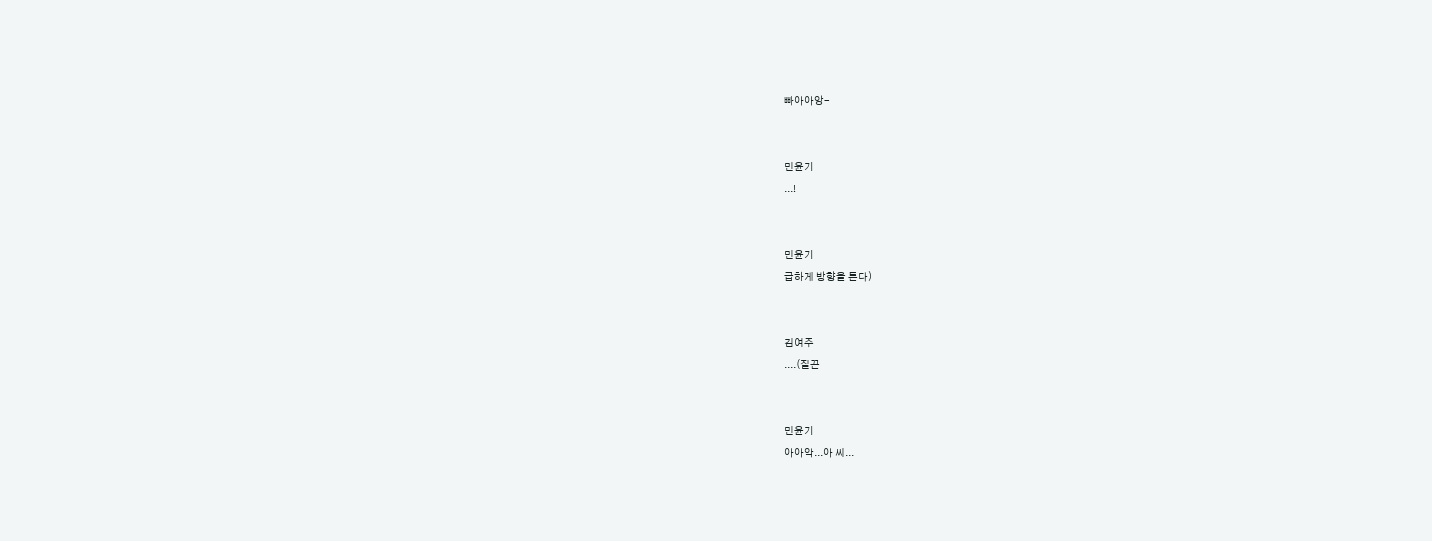빠아아앙-


민윤기
...!


민윤기
급하게 방향을 튼다)


김여주
....(질끈


민윤기
아아악...아 씨...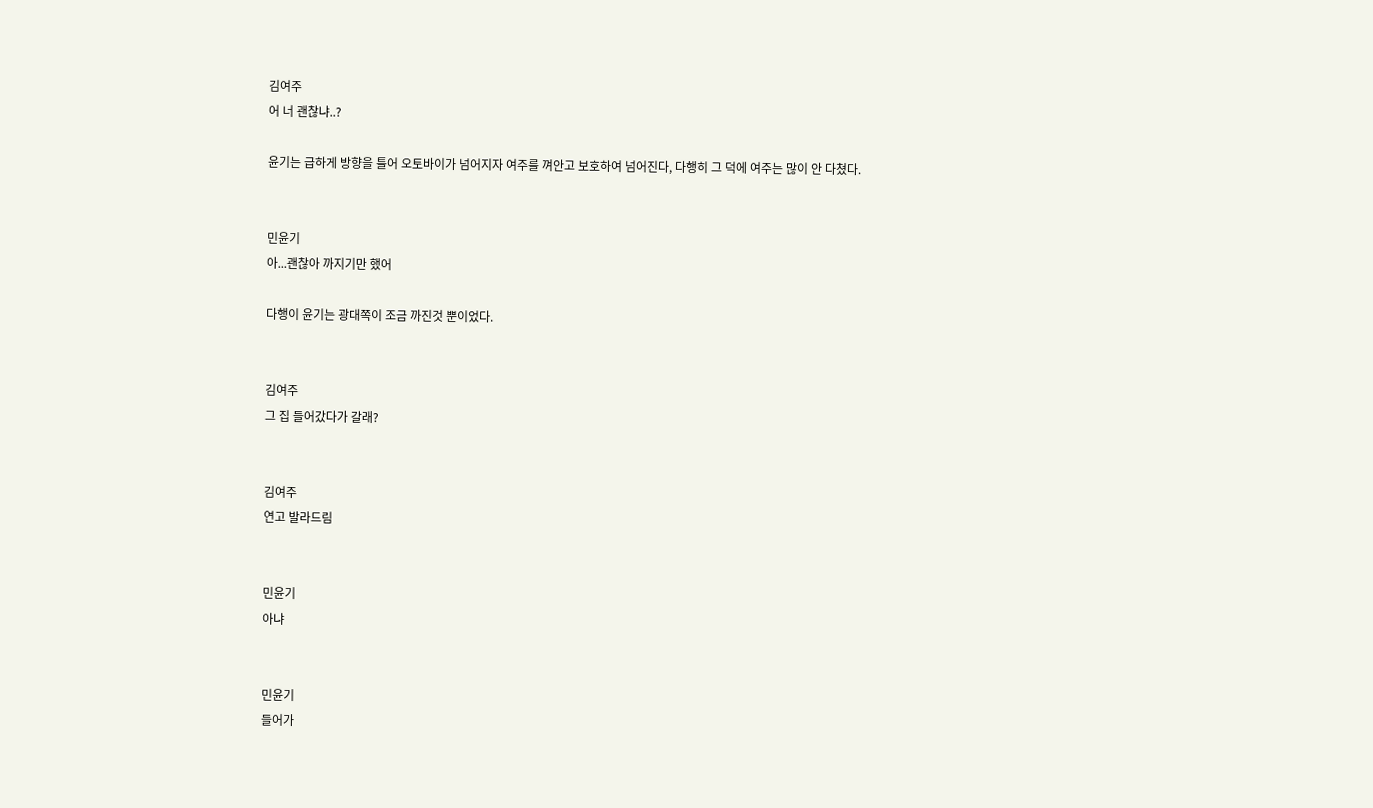김여주
어 너 괜찮냐..?

윤기는 급하게 방향을 틀어 오토바이가 넘어지자 여주를 껴안고 보호하여 넘어진다, 다행히 그 덕에 여주는 많이 안 다쳤다.


민윤기
아...괜찮아 까지기만 했어

다행이 윤기는 광대쪽이 조금 까진것 뿐이었다.


김여주
그 집 들어갔다가 갈래?


김여주
연고 발라드림


민윤기
아냐


민윤기
들어가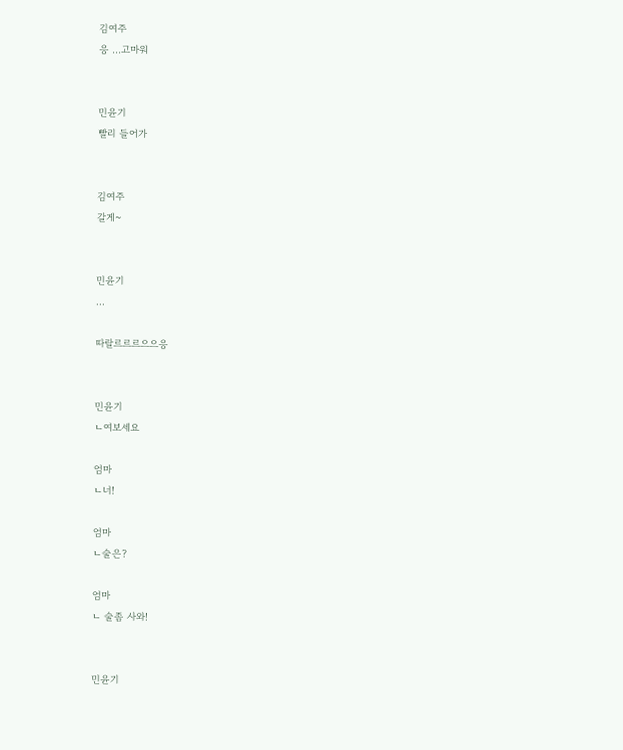김여주
응 ...고마워


민윤기
빨리 들어가


김여주
갈게~


민윤기
...

따랄르르르으으응


민윤기
ㄴ여보세요

엄마
ㄴ너!

엄마
ㄴ술은?

엄마
ㄴ 술좀 사와!


민윤기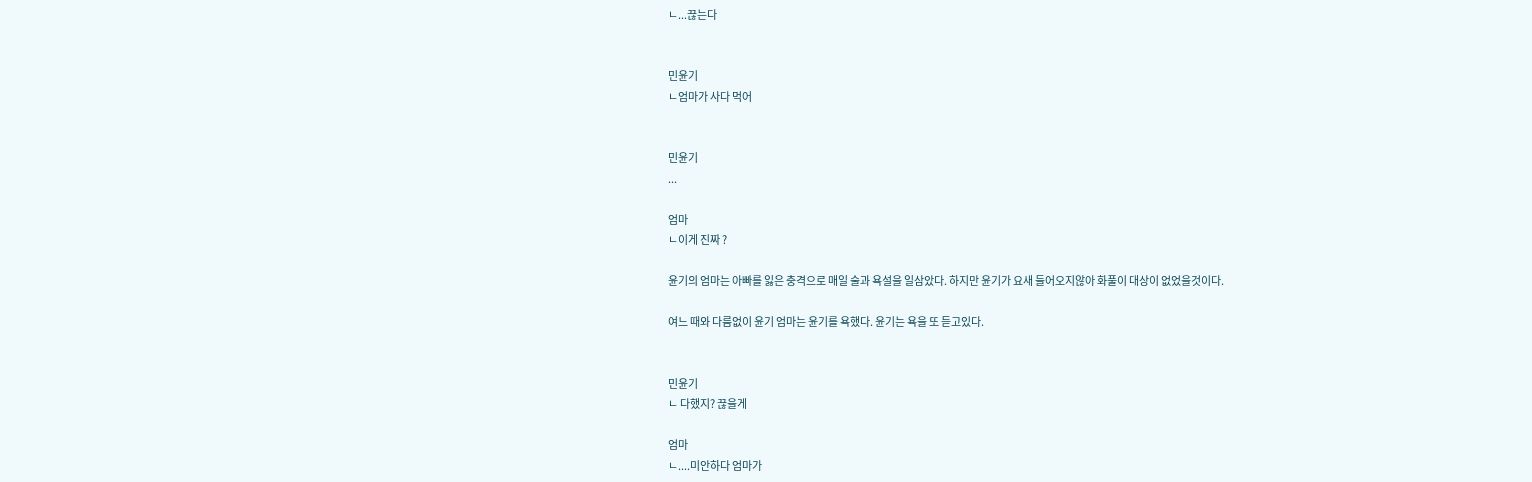ㄴ...끊는다


민윤기
ㄴ엄마가 사다 먹어


민윤기
...

엄마
ㄴ이게 진짜 ?

윤기의 엄마는 아빠를 잃은 충격으로 매일 술과 욕설을 일삼았다. 하지만 윤기가 요새 들어오지않아 화풀이 대상이 없었을것이다.

여느 때와 다름없이 윤기 엄마는 윤기를 욕했다. 윤기는 욕을 또 듣고있다.


민윤기
ㄴ 다했지? 끊을게

엄마
ㄴ....미안하다 엄마가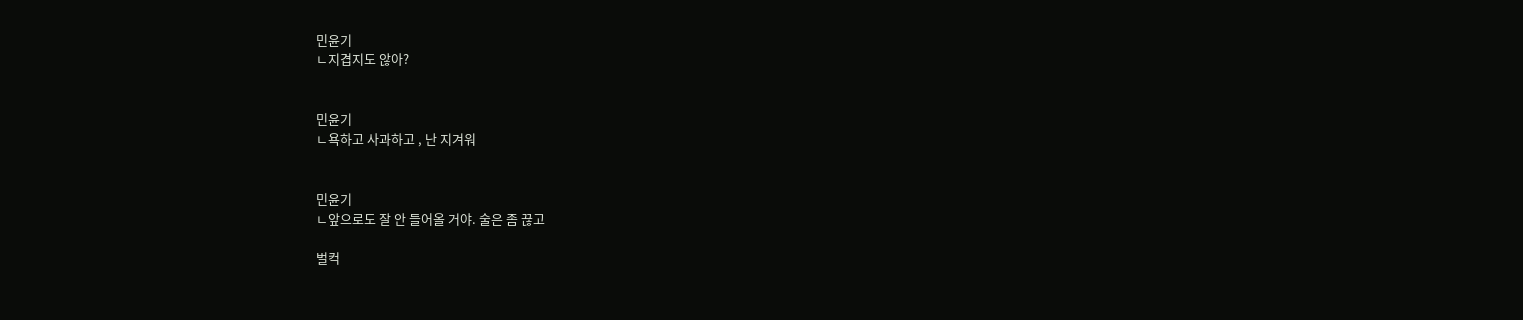민윤기
ㄴ지겹지도 않아?


민윤기
ㄴ욕하고 사과하고 , 난 지겨워


민윤기
ㄴ앞으로도 잘 안 들어올 거야. 술은 좀 끊고

벌컥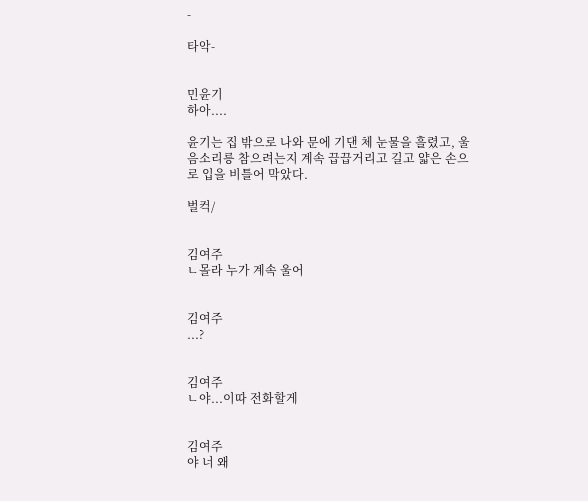-

타악-


민윤기
하아....

윤기는 집 밖으로 나와 문에 기댄 체 눈물을 흘렸고, 울음소리릉 참으려는지 계속 끕끕거리고 길고 얇은 손으로 입을 비틀어 막았다.

벌컥/


김여주
ㄴ몰라 누가 계속 울어


김여주
...?


김여주
ㄴ야...이따 전화할게


김여주
야 너 왜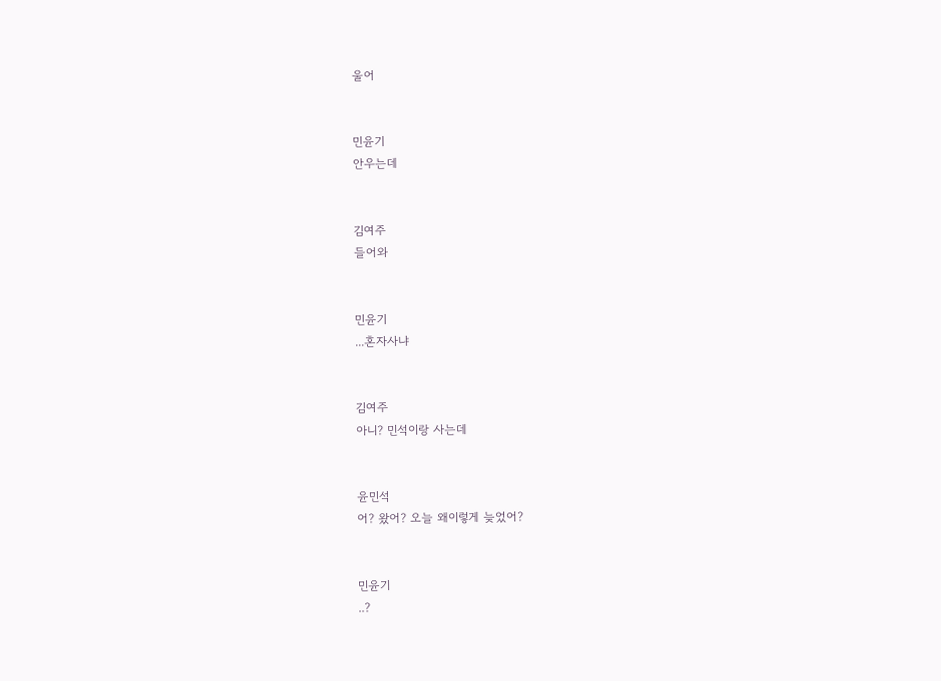울어


민윤기
안우는데


김여주
들어와


민윤기
...혼자사냐


김여주
아니? 민석이랑 사는데


윤민석
어? 왔어? 오늘 왜이렇게 늦었어?


민윤기
..?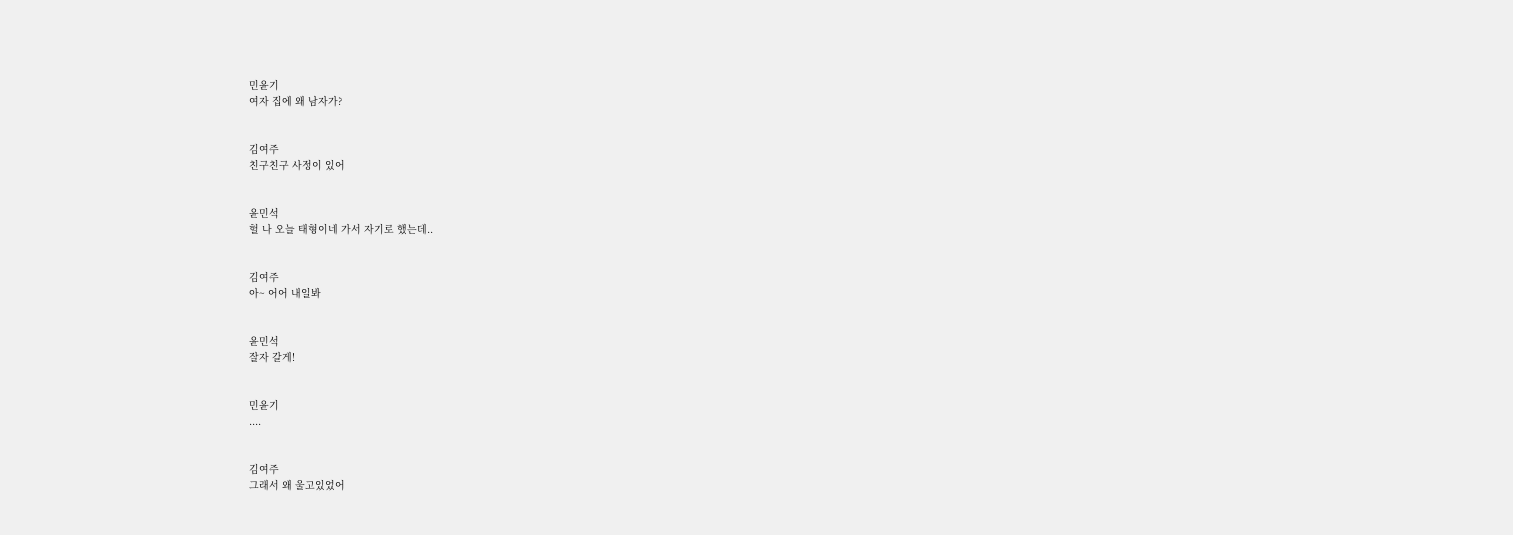민윤기
여자 집에 왜 남자가?


김여주
친구친구 사정이 있어


윤민석
헐 나 오늘 태형이네 가서 자기로 했는데..


김여주
아~ 어어 내일봐


윤민석
잘자 갈게!


민윤기
....


김여주
그래서 왜 울고있었어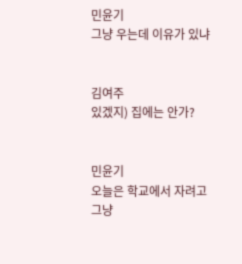민윤기
그냥 우는데 이유가 있냐


김여주
있겠지) 집에는 안가?


민윤기
오늘은 학교에서 자려고 그냥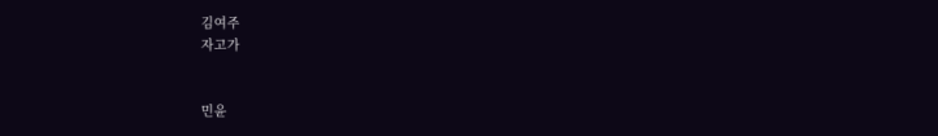김여주
자고가


민윤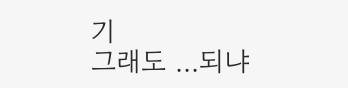기
그래도 ...되냐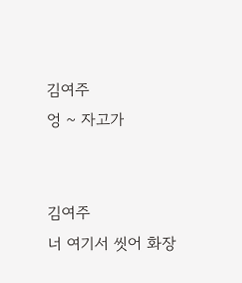김여주
엉 ~ 자고가


김여주
너 여기서 씻어 화장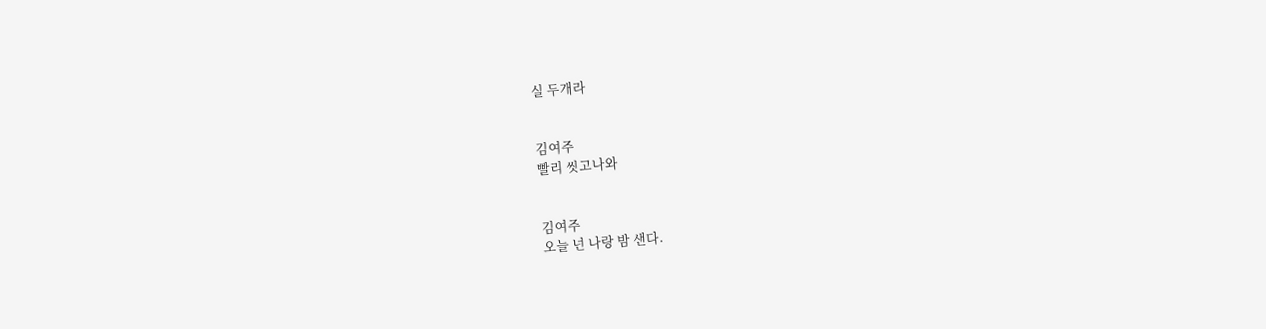실 두개라


김여주
빨리 씻고나와


김여주
오늘 넌 나랑 밤 샌다.